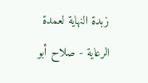زبدة النهاية لعمدة الرعاية - صلاح أبو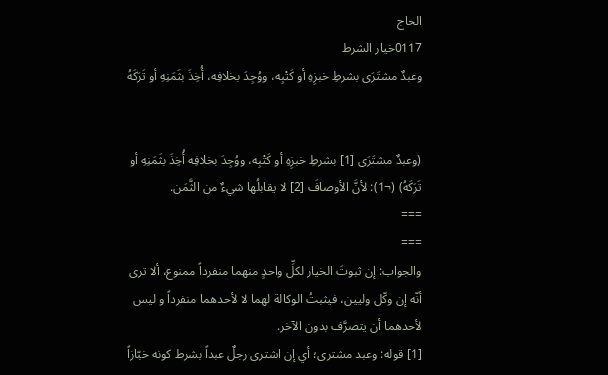الحاج
0117خيار الشرط
وعبدٌ مشتَرَى بشرطِ خبزِهِ أو كَتْبِه، ووُجِدَ بخلافِه، أُخِذَ بثَمَنِهِ أو تَرَكَهُ


(وعبدٌ مشتَرَى [1] بشرطِ خبزِهِ أو كَتْبِه، ووُجِدَ بخلافِه أُخِذَ بثَمَنِهِ أو تَرَكَهُ) (¬1): لأنَّ الأوصافَ [2] لا يقابلُها شيءٌ من الثَّمَن.
===
===
والجواب: إن ثبوتَ الخيار لكلِّ واحدٍ منهما منفرداً ممنوع، ألا ترى أنّه إن وكّل وليين، فيثبتُ الوكالة لهما لا لأحدهما منفرداً و ليس لأحدهما أن يتصرَّف بدون الآخر.
[1] قوله: وعبد مشترى؛ أي إن اشترى رجلٌ عبداً بشرط كونه خبّازاً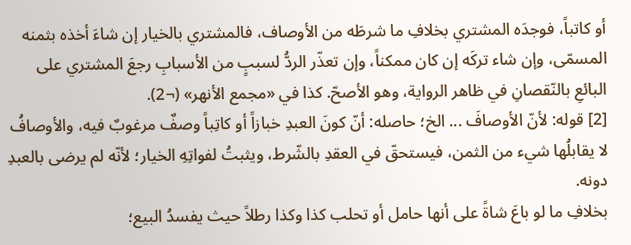أو كاتباً، فوجدَه المشتري بخلافِ ما شرطَه من الأوصاف، فالمشتري بالخيار إن شاءَ أخذه بثمنه المسمّى، وإن شاء تركَه إن كان ممكناً، وإن تعذّر الردُّ لسببٍ من الأسبابِ رجعَ المشتري على البائعِ بالنّقصانِ في ظاهر الرواية، وهو الأصحّ. كذا في «مجمع الأنهر» (¬2).
[2] قوله: لأنّ الأوصافَ ... الخ؛ حاصله: أنّ كونَ العبدِ خبازاً أو كاتِباً وصفٌ مرغوبٌ فيه، والأوصافُ لا يقابلُها شيء من الثمن، فيستحقّ في العقدِ بالشّرط، ويثبتُ لفواتِهِ الخيار؛ لأنّه لم يرضى بالعبدِ دونه.
بخلافِ ما لو باعَ شاةً على أنها حامل أو تحلب كذا وكذا رطلاً حيث يفسدُ البيع؛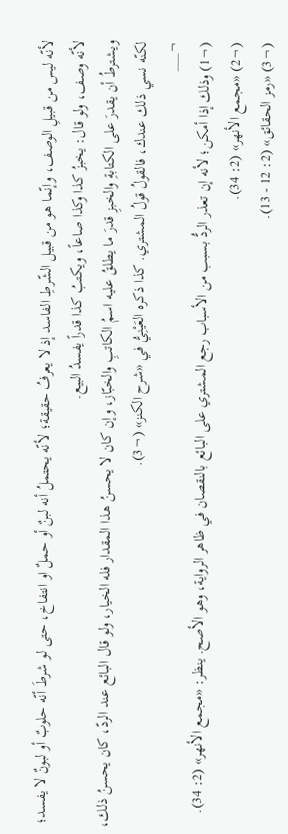لأنّه ليس من قبيلِ الوصف، وإنّما هو من قبيل الشّرطِ الفاسد إذ لا يعرفُ حقيقة؛ لأنّه يحتملُ أنه لبنٌ أو حملٌ او انتفاخ، حتى لو شرطَ أنّه حلوبٌ أو لبونٌ لا يفسد؛ لأنّه وصف، ولو قال: يخبزُ كذا وكذا صاعاً، ويكتبُ كذا قدراً يفسدُ البيع.
ويشترطُ أن يقدرَ على الكتابةِ والخبزِ قدرَ ما يطلقُ عليه اسمُ الكاتبِ والخبّاز، وإن كان لا يحسنُ هذا المقدار فله الخيار، ولو قال البائع عند الردّ، كان يحسنُ ذلك، لكنّه نسي ذلك عندك، فالقولُ قولُ المشتري. كذا ذكره العَيْنِيُّ في «شرح الكنز» (¬3).
¬___
(¬1) وذلك إذا أمكن؛ لأنه إن تعذر الردُّ بسبب من الأسباب رجع المشتري على البائع بالنقصان في ظاهر الرواية، وهو الأصح. ينظر: «مجمع الأنهر» (2: 34).
(¬2) «مجمع الأنهر» (2: 34).
(¬3) «رمز الحقائق» (2: 12 - 13).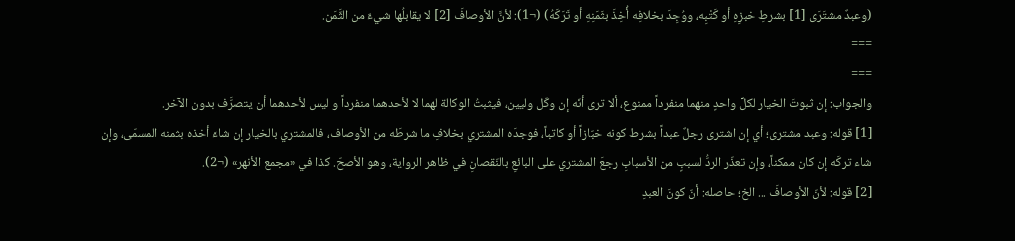(وعبدٌ مشتَرَى [1] بشرطِ خبزِهِ أو كَتْبِه، ووُجِدَ بخلافِه أُخِذَ بثَمَنِهِ أو تَرَكَهُ) (¬1): لأنَّ الأوصافَ [2] لا يقابلُها شيءٌ من الثَّمَن.
===
===
والجواب: إن ثبوتَ الخيار لكلِّ واحدٍ منهما منفرداً ممنوع، ألا ترى أنّه إن وكّل وليين، فيثبتُ الوكالة لهما لا لأحدهما منفرداً و ليس لأحدهما أن يتصرَّف بدون الآخر.
[1] قوله: وعبد مشترى؛ أي إن اشترى رجلٌ عبداً بشرط كونه خبّازاً أو كاتباً، فوجدَه المشتري بخلافِ ما شرطَه من الأوصاف، فالمشتري بالخيار إن شاءَ أخذه بثمنه المسمّى، وإن شاء تركَه إن كان ممكناً، وإن تعذّر الردُّ لسببٍ من الأسبابِ رجعَ المشتري على البائعِ بالنّقصانِ في ظاهر الرواية، وهو الأصحّ. كذا في «مجمع الأنهر» (¬2).
[2] قوله: لأنّ الأوصافَ ... الخ؛ حاصله: أنّ كونَ العبدِ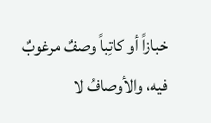خبازاً أو كاتِباً وصفٌ مرغوبٌ فيه، والأوصافُ لا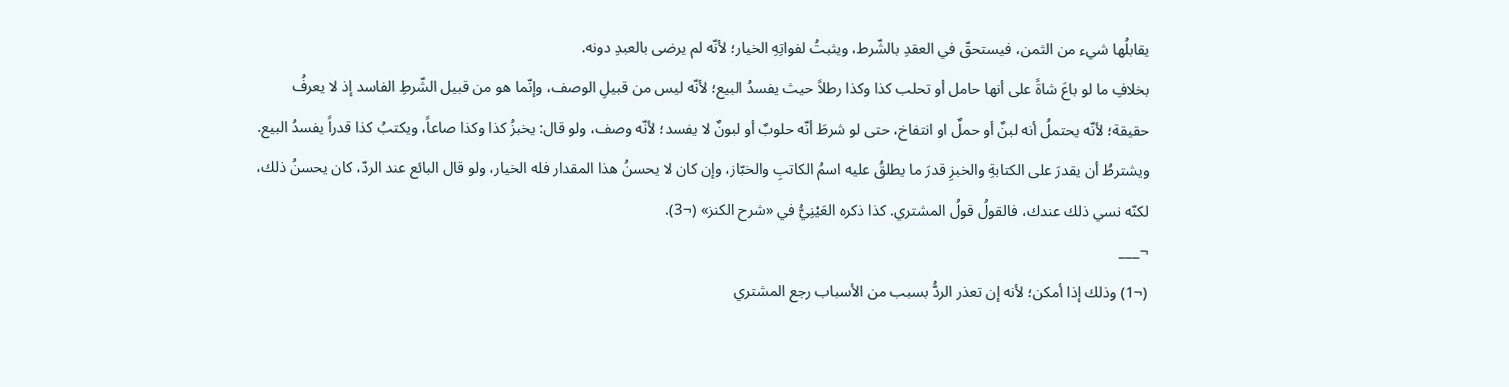يقابلُها شيء من الثمن، فيستحقّ في العقدِ بالشّرط، ويثبتُ لفواتِهِ الخيار؛ لأنّه لم يرضى بالعبدِ دونه.
بخلافِ ما لو باعَ شاةً على أنها حامل أو تحلب كذا وكذا رطلاً حيث يفسدُ البيع؛ لأنّه ليس من قبيلِ الوصف، وإنّما هو من قبيل الشّرطِ الفاسد إذ لا يعرفُ حقيقة؛ لأنّه يحتملُ أنه لبنٌ أو حملٌ او انتفاخ، حتى لو شرطَ أنّه حلوبٌ أو لبونٌ لا يفسد؛ لأنّه وصف، ولو قال: يخبزُ كذا وكذا صاعاً، ويكتبُ كذا قدراً يفسدُ البيع.
ويشترطُ أن يقدرَ على الكتابةِ والخبزِ قدرَ ما يطلقُ عليه اسمُ الكاتبِ والخبّاز، وإن كان لا يحسنُ هذا المقدار فله الخيار، ولو قال البائع عند الردّ، كان يحسنُ ذلك، لكنّه نسي ذلك عندك، فالقولُ قولُ المشتري. كذا ذكره العَيْنِيُّ في «شرح الكنز» (¬3).
¬___
(¬1) وذلك إذا أمكن؛ لأنه إن تعذر الردُّ بسبب من الأسباب رجع المشتري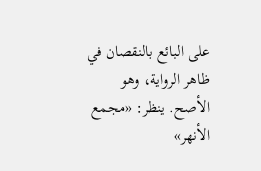على البائع بالنقصان في ظاهر الرواية، وهو الأصح. ينظر: «مجمع الأنهر»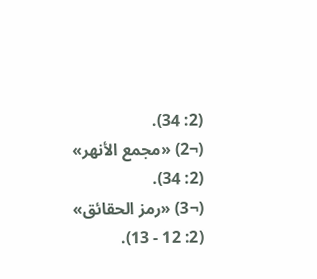(2: 34).
(¬2) «مجمع الأنهر» (2: 34).
(¬3) «رمز الحقائق» (2: 12 - 13).